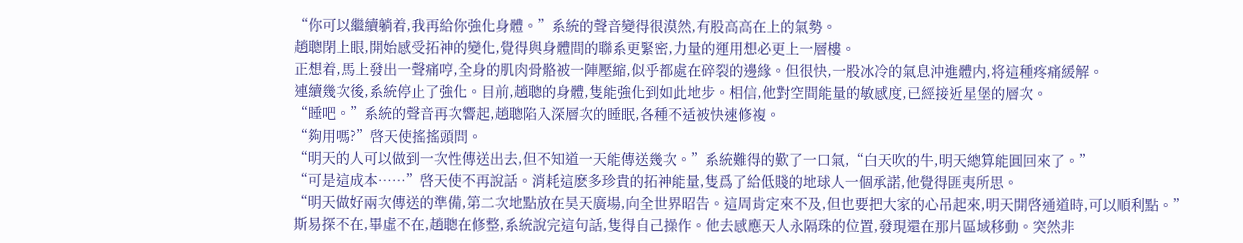“你可以繼續躺着,我再給你強化身體。”系統的聲音變得很漠然,有股高高在上的氣勢。
趙聰閉上眼,開始感受拓神的變化,覺得與身體間的聯系更緊密,力量的運用想必更上一層樓。
正想着,馬上發出一聲痛哼,全身的肌肉骨骼被一陣壓縮,似乎都處在碎裂的邊緣。但很快,一股冰冷的氣息沖進體内,将這種疼痛緩解。
連續幾次後,系統停止了強化。目前,趙聰的身體,隻能強化到如此地步。相信,他對空間能量的敏感度,已經接近星堡的層次。
“睡吧。”系統的聲音再次響起,趙聰陷入深層次的睡眠,各種不适被快速修複。
“夠用嗎?”啓天使搖搖頭問。
“明天的人可以做到一次性傳送出去,但不知道一天能傳送幾次。”系統難得的歎了一口氣,“白天吹的牛,明天總算能圓回來了。”
“可是這成本……”啓天使不再說話。消耗這麽多珍貴的拓神能量,隻爲了給低賤的地球人一個承諾,他覺得匪夷所思。
“明天做好兩次傳送的準備,第二次地點放在昊天廣場,向全世界昭告。這周肯定來不及,但也要把大家的心吊起來,明天開啓通道時,可以順利點。”
斯易探不在,畢虛不在,趙聰在修整,系統說完這句話,隻得自己操作。他去感應天人永隔珠的位置,發現還在那片區域移動。突然非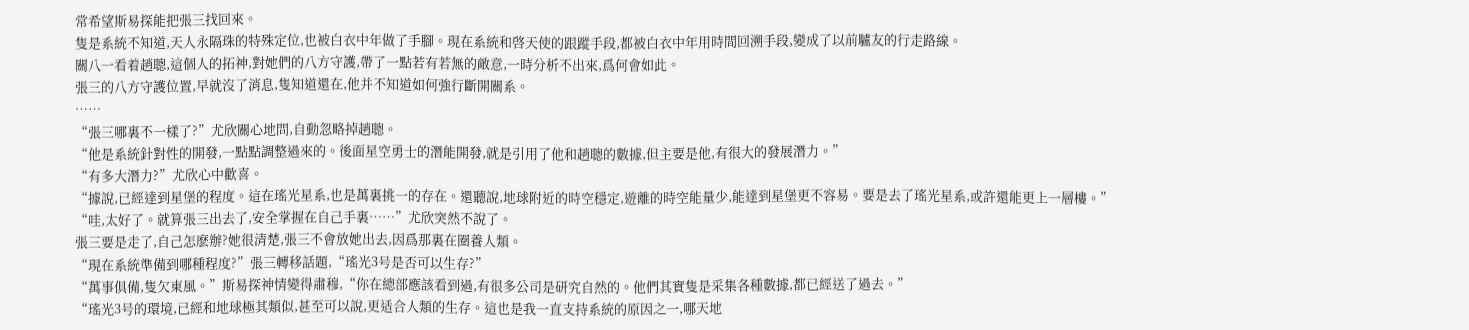常希望斯易探能把張三找回來。
隻是系統不知道,天人永隔珠的特殊定位,也被白衣中年做了手腳。現在系統和啓天使的跟蹤手段,都被白衣中年用時間回溯手段,變成了以前驢友的行走路線。
關八一看着趙聰,這個人的拓神,對她們的八方守護,帶了一點若有若無的敵意,一時分析不出來,爲何會如此。
張三的八方守護位置,早就沒了消息,隻知道還在,他并不知道如何強行斷開關系。
……
“張三哪裏不一樣了?”尤欣關心地問,自動忽略掉趙聰。
“他是系統針對性的開發,一點點調整過來的。後面星空勇士的潛能開發,就是引用了他和趙聰的數據,但主要是他,有很大的發展潛力。”
“有多大潛力?”尤欣心中歡喜。
“據說,已經達到星堡的程度。這在瑤光星系,也是萬裏挑一的存在。還聽說,地球附近的時空穩定,遊離的時空能量少,能達到星堡更不容易。要是去了瑤光星系,或許還能更上一層樓。”
“哇,太好了。就算張三出去了,安全掌握在自己手裏……”尤欣突然不說了。
張三要是走了,自己怎麽辦?她很清楚,張三不會放她出去,因爲那裏在圈養人類。
“現在系統準備到哪種程度?”張三轉移話題,“瑤光3号是否可以生存?”
“萬事俱備,隻欠東風。”斯易探神情變得肅穆,“你在總部應該看到過,有很多公司是研究自然的。他們其實隻是采集各種數據,都已經送了過去。”
“瑤光3号的環境,已經和地球極其類似,甚至可以說,更适合人類的生存。這也是我一直支持系統的原因之一,哪天地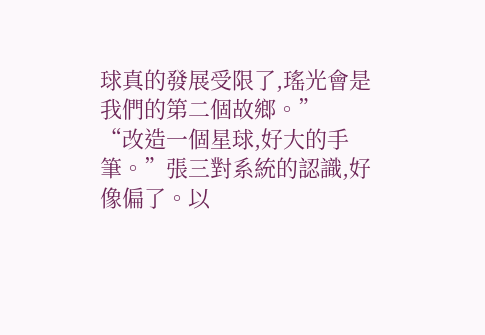球真的發展受限了,瑤光會是我們的第二個故鄉。”
“改造一個星球,好大的手筆。”張三對系統的認識,好像偏了。以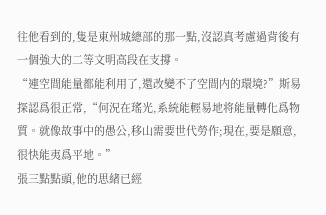往他看到的,隻是東州城總部的那一點,沒認真考慮過背後有一個強大的二等文明高段在支撐。
“連空間能量都能利用了,還改變不了空間内的環境?”斯易探認爲很正常,“何況在瑤光,系統能輕易地将能量轉化爲物質。就像故事中的愚公,移山需要世代勞作;現在,要是願意,很快能夷爲平地。”
張三點點頭,他的思緒已經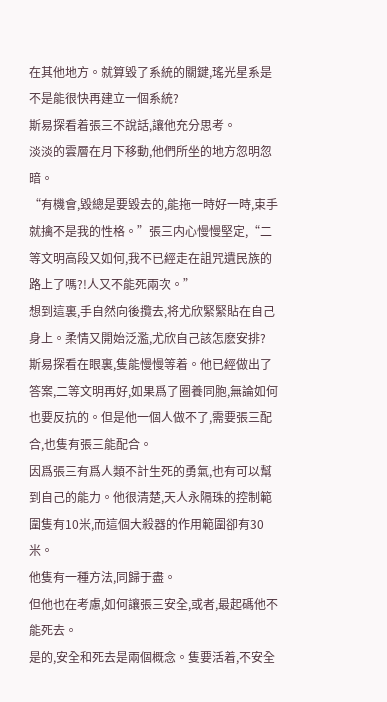在其他地方。就算毀了系統的關鍵,瑤光星系是不是能很快再建立一個系統?
斯易探看着張三不說話,讓他充分思考。
淡淡的雲層在月下移動,他們所坐的地方忽明忽暗。
“有機會,毀總是要毀去的,能拖一時好一時,束手就擒不是我的性格。”張三内心慢慢堅定,“二等文明高段又如何,我不已經走在詛咒遺民族的路上了嗎?!人又不能死兩次。”
想到這裏,手自然向後攬去,将尤欣緊緊貼在自己身上。柔情又開始泛濫,尤欣自己該怎麽安排?
斯易探看在眼裏,隻能慢慢等着。他已經做出了答案,二等文明再好,如果爲了圈養同胞,無論如何也要反抗的。但是他一個人做不了,需要張三配合,也隻有張三能配合。
因爲張三有爲人類不計生死的勇氣,也有可以幫到自己的能力。他很清楚,天人永隔珠的控制範圍隻有10米,而這個大殺器的作用範圍卻有30米。
他隻有一種方法,同歸于盡。
但他也在考慮,如何讓張三安全,或者,最起碼他不能死去。
是的,安全和死去是兩個概念。隻要活着,不安全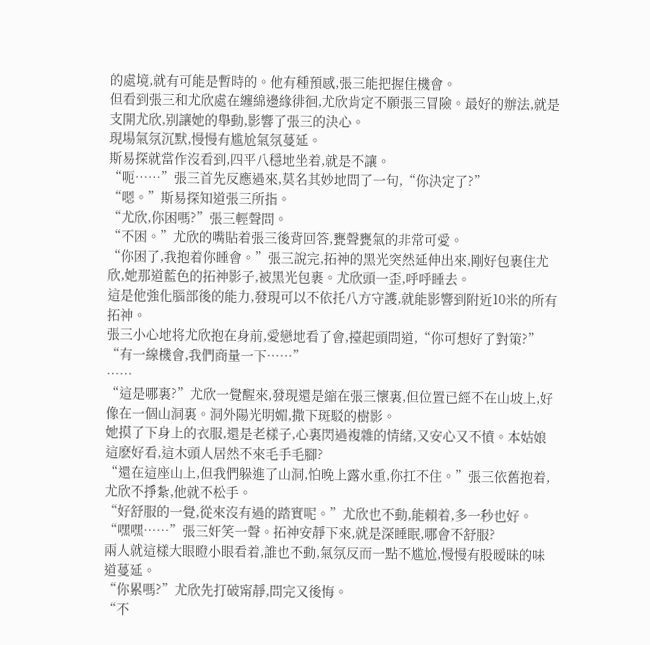的處境,就有可能是暫時的。他有種預感,張三能把握住機會。
但看到張三和尤欣處在纏綿邊緣徘徊,尤欣肯定不願張三冒險。最好的辦法,就是支開尤欣,别讓她的舉動,影響了張三的決心。
現場氣氛沉默,慢慢有尴尬氣氛蔓延。
斯易探就當作沒看到,四平八穩地坐着,就是不讓。
“呃……”張三首先反應過來,莫名其妙地問了一句,“你決定了?”
“嗯。”斯易探知道張三所指。
“尤欣,你困嗎?”張三輕聲問。
“不困。”尤欣的嘴貼着張三後背回答,甕聲甕氣的非常可愛。
“你困了,我抱着你睡會。”張三說完,拓神的黑光突然延伸出來,剛好包裹住尤欣,她那道藍色的拓神影子,被黑光包裹。尤欣頭一歪,呼呼睡去。
這是他強化腦部後的能力,發現可以不依托八方守護,就能影響到附近10米的所有拓神。
張三小心地将尤欣抱在身前,愛戀地看了會,擡起頭問道,“你可想好了對策?”
“有一線機會,我們商量一下……”
……
“這是哪裏?”尤欣一覺醒來,發現還是縮在張三懷裏,但位置已經不在山坡上,好像在一個山洞裏。洞外陽光明媚,撒下斑駁的樹影。
她摸了下身上的衣服,還是老樣子,心裏閃過複雜的情緒,又安心又不憤。本姑娘這麽好看,這木頭人居然不來毛手毛腳?
“還在這座山上,但我們躲進了山洞,怕晚上露水重,你扛不住。”張三依舊抱着,尤欣不掙紮,他就不松手。
“好舒服的一覺,從來沒有過的踏實呢。”尤欣也不動,能賴着,多一秒也好。
“嘿嘿……”張三奸笑一聲。拓神安靜下來,就是深睡眠,哪會不舒服?
兩人就這樣大眼瞪小眼看着,誰也不動,氣氛反而一點不尴尬,慢慢有股暧昧的味道蔓延。
“你累嗎?”尤欣先打破甯靜,問完又後悔。
“不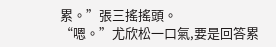累。”張三搖搖頭。
“嗯。”尤欣松一口氣,要是回答累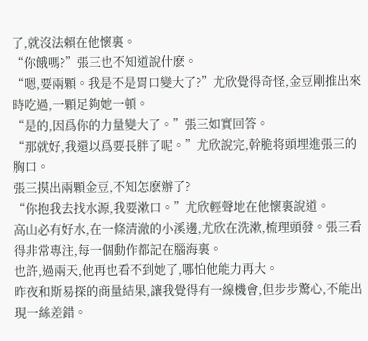了,就沒法賴在他懷裏。
“你餓嗎?”張三也不知道說什麽。
“嗯,要兩顆。我是不是胃口變大了?”尤欣覺得奇怪,金豆剛推出來時吃過,一顆足夠她一頓。
“是的,因爲你的力量變大了。”張三如實回答。
“那就好,我還以爲要長胖了呢。”尤欣說完,幹脆将頭埋進張三的胸口。
張三摸出兩顆金豆,不知怎麽辦了?
“你抱我去找水源,我要漱口。”尤欣輕聲地在他懷裏說道。
高山必有好水,在一條清澈的小溪邊,尤欣在洗漱,梳理頭發。張三看得非常專注,每一個動作都記在腦海裏。
也許,過兩天,他再也看不到她了,哪怕他能力再大。
昨夜和斯易探的商量結果,讓我覺得有一線機會,但步步驚心,不能出現一絲差錯。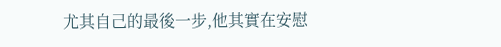尤其自己的最後一步,他其實在安慰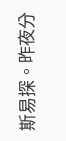斯易探。昨夜分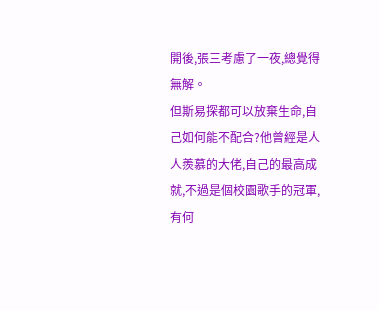開後,張三考慮了一夜,總覺得無解。
但斯易探都可以放棄生命,自己如何能不配合?他曾經是人人羨慕的大佬,自己的最高成就,不過是個校園歌手的冠軍,有何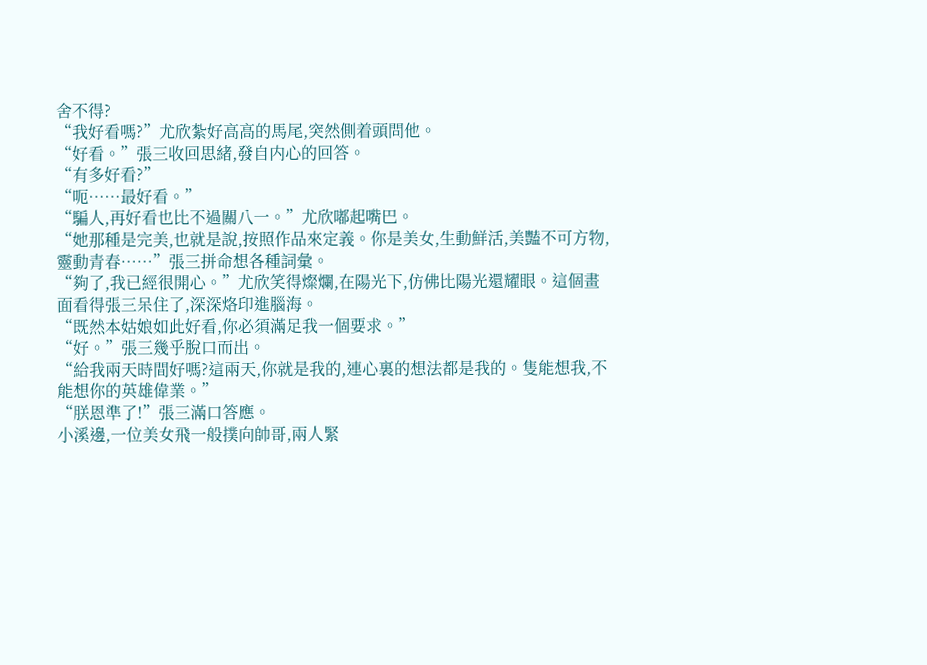舍不得?
“我好看嗎?”尤欣紮好高高的馬尾,突然側着頭問他。
“好看。”張三收回思緒,發自内心的回答。
“有多好看?”
“呃……最好看。”
“騙人,再好看也比不過關八一。”尤欣嘟起嘴巴。
“她那種是完美,也就是說,按照作品來定義。你是美女,生動鮮活,美豔不可方物,靈動青春……”張三拼命想各種詞彙。
“夠了,我已經很開心。”尤欣笑得燦爛,在陽光下,仿佛比陽光還耀眼。這個畫面看得張三呆住了,深深烙印進腦海。
“既然本姑娘如此好看,你必須滿足我一個要求。”
“好。”張三幾乎脫口而出。
“給我兩天時間好嗎?這兩天,你就是我的,連心裏的想法都是我的。隻能想我,不能想你的英雄偉業。”
“朕恩準了!”張三滿口答應。
小溪邊,一位美女飛一般撲向帥哥,兩人緊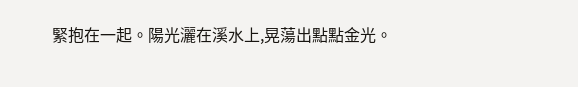緊抱在一起。陽光灑在溪水上,晃蕩出點點金光。